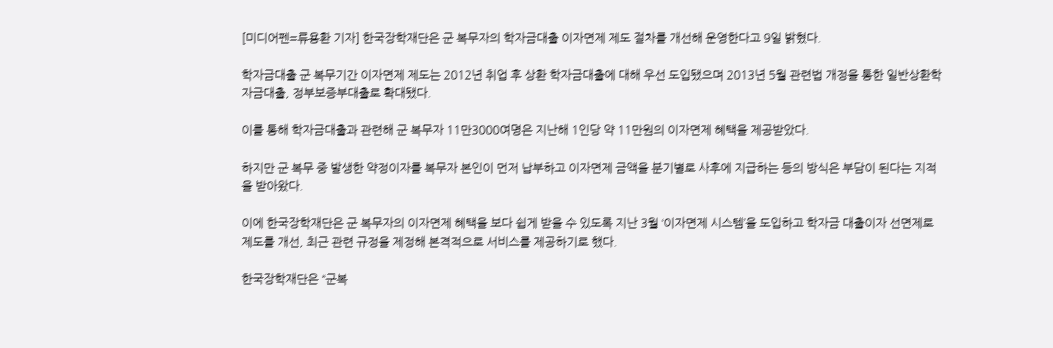[미디어펜=류용환 기자] 한국장학재단은 군 복무자의 학자금대출 이자면제 제도 절차를 개선해 운영한다고 9일 밝혔다.

학자금대출 군 복무기간 이자면제 제도는 2012년 취업 후 상환 학자금대출에 대해 우선 도입됐으며 2013년 5월 관련법 개정을 통한 일반상환학자금대출, 정부보증부대출로 확대됐다.

이를 통해 학자금대출과 관련해 군 복무자 11만3000여명은 지난해 1인당 약 11만원의 이자면제 혜택을 제공받았다.

하지만 군 복무 중 발생한 약정이자를 복무자 본인이 먼저 납부하고 이자면제 금액을 분기별로 사후에 지급하는 등의 방식은 부담이 된다는 지적을 받아왔다.

이에 한국장학재단은 군 복무자의 이자면제 혜택을 보다 쉽게 받을 수 있도록 지난 3월 ‘이자면제 시스템’을 도입하고 학자금 대출이자 선면제로 제도를 개선, 최근 관련 규정을 제정해 본격적으로 서비스를 제공하기로 했다.

한국장학재단은 “군복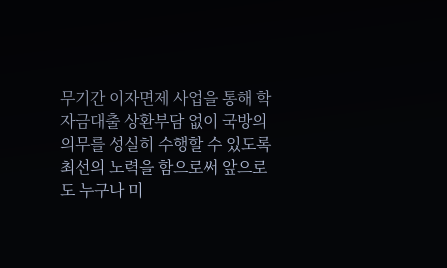무기간 이자면제 사업을 통해 학자금대출 상환부담 없이 국방의 의무를 성실히 수행할 수 있도록 최선의 노력을 함으로써 앞으로도 누구나 미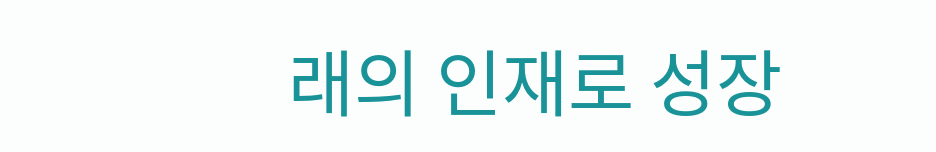래의 인재로 성장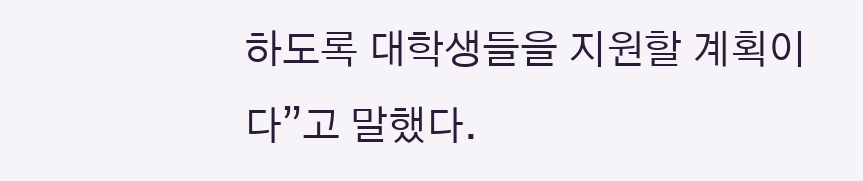하도록 대학생들을 지원할 계획이다”고 말했다.